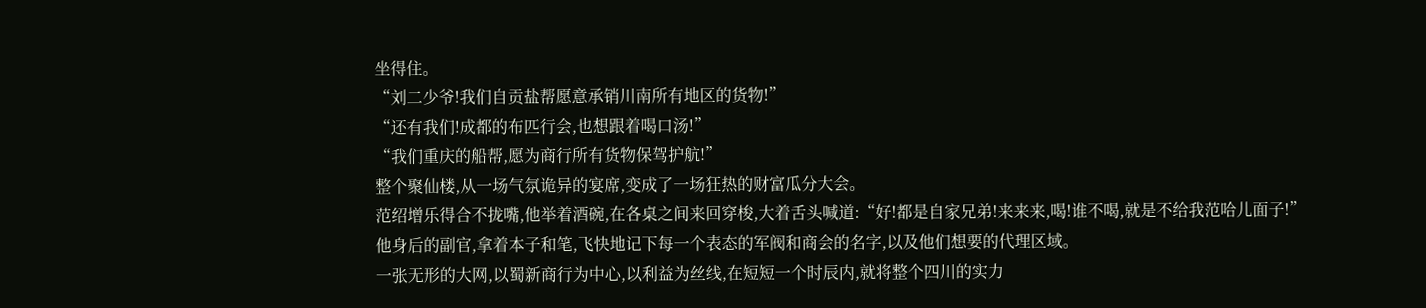坐得住。
“刘二少爷!我们自贡盐帮愿意承销川南所有地区的货物!”
“还有我们!成都的布匹行会,也想跟着喝口汤!”
“我们重庆的船帮,愿为商行所有货物保驾护航!”
整个聚仙楼,从一场气氛诡异的宴席,变成了一场狂热的财富瓜分大会。
范绍增乐得合不拢嘴,他举着酒碗,在各桌之间来回穿梭,大着舌头喊道:“好!都是自家兄弟!来来来,喝!谁不喝,就是不给我范哈儿面子!”
他身后的副官,拿着本子和笔,飞快地记下每一个表态的军阀和商会的名字,以及他们想要的代理区域。
一张无形的大网,以蜀新商行为中心,以利益为丝线,在短短一个时辰内,就将整个四川的实力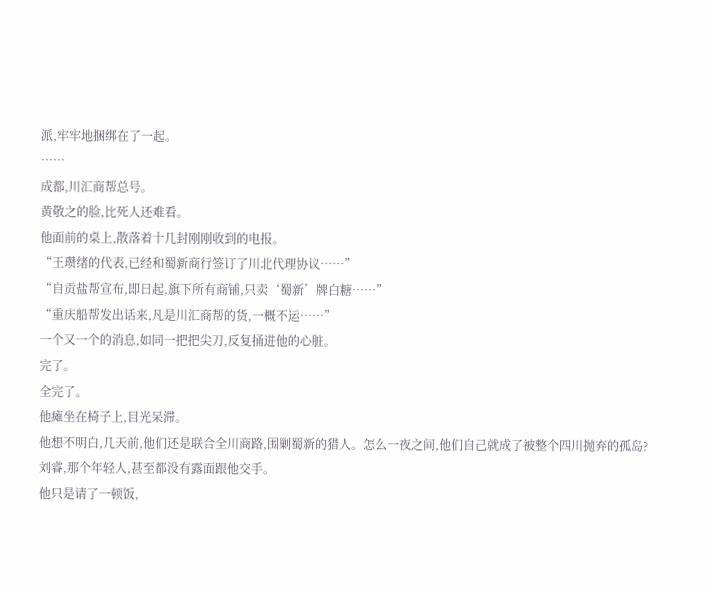派,牢牢地捆绑在了一起。
……
成都,川汇商帮总号。
黄敬之的脸,比死人还难看。
他面前的桌上,散落着十几封刚刚收到的电报。
“王瓒绪的代表,已经和蜀新商行签订了川北代理协议……”
“自贡盐帮宣布,即日起,旗下所有商铺,只卖‘蜀新’牌白糖……”
“重庆船帮发出话来,凡是川汇商帮的货,一概不运……”
一个又一个的消息,如同一把把尖刀,反复捅进他的心脏。
完了。
全完了。
他瘫坐在椅子上,目光呆滞。
他想不明白,几天前,他们还是联合全川商路,围剿蜀新的猎人。怎么一夜之间,他们自己就成了被整个四川抛弃的孤岛?
刘睿,那个年轻人,甚至都没有露面跟他交手。
他只是请了一顿饭,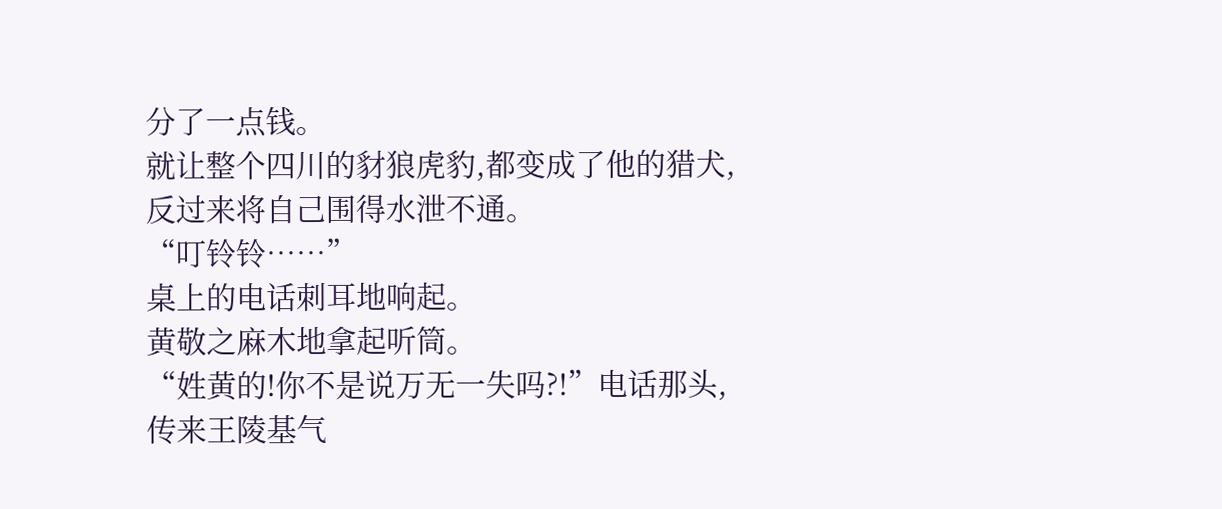分了一点钱。
就让整个四川的豺狼虎豹,都变成了他的猎犬,反过来将自己围得水泄不通。
“叮铃铃……”
桌上的电话刺耳地响起。
黄敬之麻木地拿起听筒。
“姓黄的!你不是说万无一失吗?!”电话那头,传来王陵基气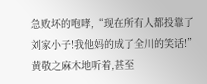急败坏的咆哮,“现在所有人都投靠了刘家小子!我他妈的成了全川的笑话!”
黄敬之麻木地听着,甚至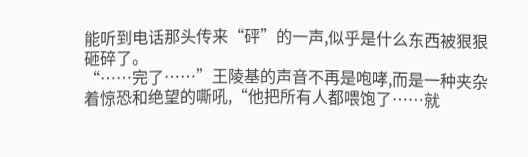能听到电话那头传来“砰”的一声,似乎是什么东西被狠狠砸碎了。
“……完了……”王陵基的声音不再是咆哮,而是一种夹杂着惊恐和绝望的嘶吼,“他把所有人都喂饱了……就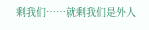剩我们……就剩我们是外人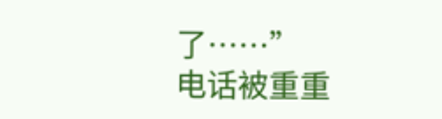了……”
电话被重重